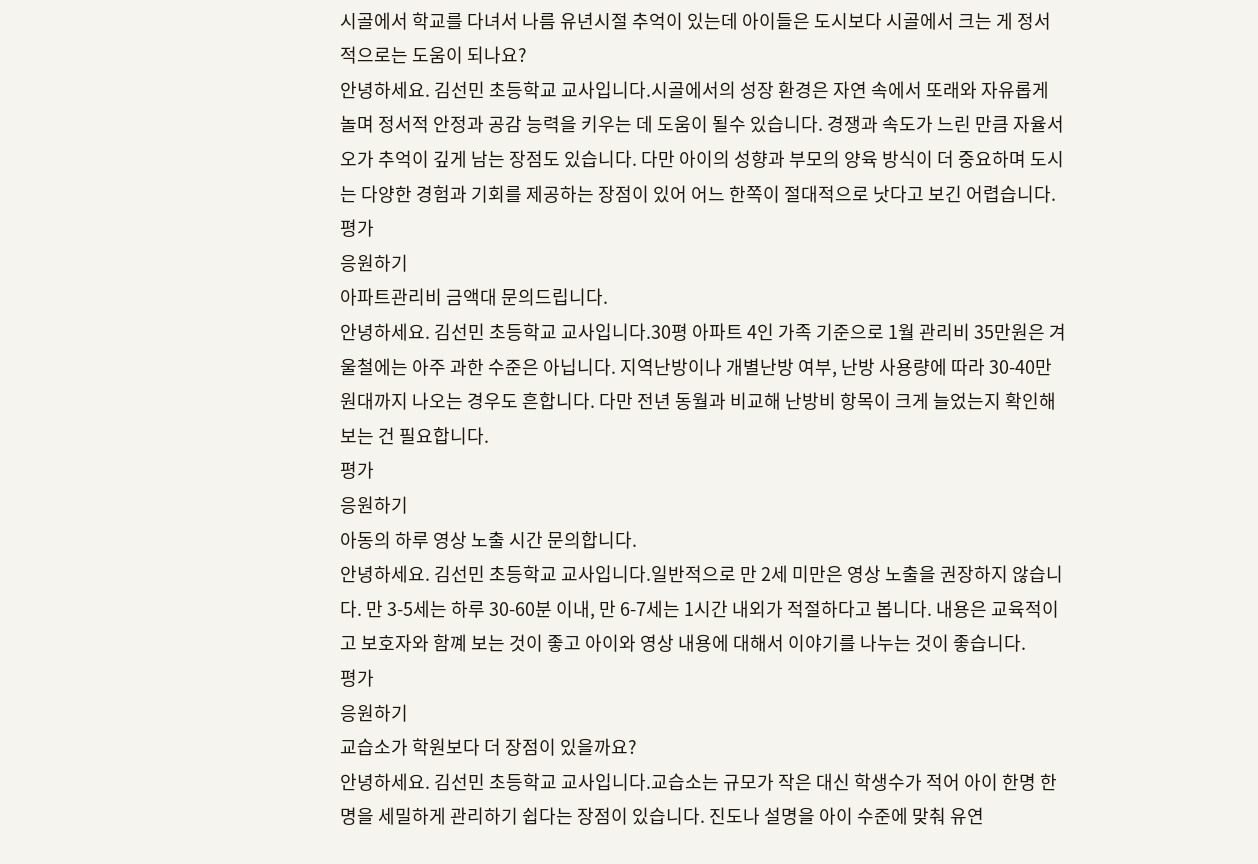시골에서 학교를 다녀서 나름 유년시절 추억이 있는데 아이들은 도시보다 시골에서 크는 게 정서적으로는 도움이 되나요?
안녕하세요. 김선민 초등학교 교사입니다.시골에서의 성장 환경은 자연 속에서 또래와 자유롭게 놀며 정서적 안정과 공감 능력을 키우는 데 도움이 될수 있습니다. 경쟁과 속도가 느린 만큼 자율서오가 추억이 깊게 남는 장점도 있습니다. 다만 아이의 성향과 부모의 양육 방식이 더 중요하며 도시는 다양한 경험과 기회를 제공하는 장점이 있어 어느 한쪽이 절대적으로 낫다고 보긴 어렵습니다.
평가
응원하기
아파트관리비 금액대 문의드립니다.
안녕하세요. 김선민 초등학교 교사입니다.30평 아파트 4인 가족 기준으로 1월 관리비 35만원은 겨울철에는 아주 과한 수준은 아닙니다. 지역난방이나 개별난방 여부, 난방 사용량에 따라 30-40만원대까지 나오는 경우도 흔합니다. 다만 전년 동월과 비교해 난방비 항목이 크게 늘었는지 확인해보는 건 필요합니다.
평가
응원하기
아동의 하루 영상 노출 시간 문의합니다.
안녕하세요. 김선민 초등학교 교사입니다.일반적으로 만 2세 미만은 영상 노출을 권장하지 않습니다. 만 3-5세는 하루 30-60분 이내, 만 6-7세는 1시간 내외가 적절하다고 봅니다. 내용은 교육적이고 보호자와 함꼐 보는 것이 좋고 아이와 영상 내용에 대해서 이야기를 나누는 것이 좋습니다.
평가
응원하기
교습소가 학원보다 더 장점이 있을까요?
안녕하세요. 김선민 초등학교 교사입니다.교습소는 규모가 작은 대신 학생수가 적어 아이 한명 한명을 세밀하게 관리하기 쉽다는 장점이 있습니다. 진도나 설명을 아이 수준에 맞춰 유연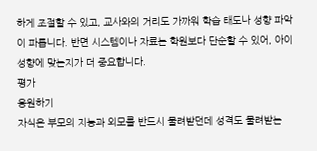하게 조절할 수 있고, 교사와의 거리도 가까워 학습 태도나 성향 파악이 파릅니다. 반면 시스템이나 자료는 학원보다 단순할 수 있어, 아이 성향에 맞는지가 더 중요합니다.
평가
응원하기
자식은 부모의 지능과 외모를 반드시 물려받던데 성격도 물려받는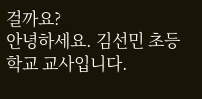걸까요?
안녕하세요. 김선민 초등학교 교사입니다.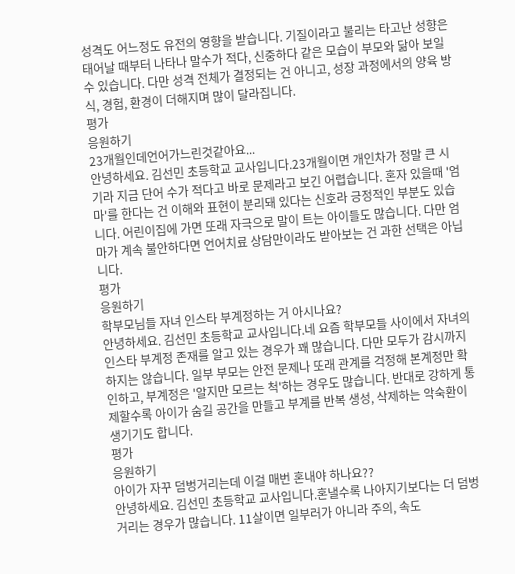성격도 어느정도 유전의 영향을 받습니다. 기질이라고 불리는 타고난 성향은 태어날 때부터 나타나 말수가 적다, 신중하다 같은 모습이 부모와 닮아 보일 수 있습니다. 다만 성격 전체가 결정되는 건 아니고, 성장 과정에서의 양육 방식, 경험, 환경이 더해지며 많이 달라집니다.
평가
응원하기
23개월인데언어가느린것같아요...
안녕하세요. 김선민 초등학교 교사입니다.23개월이면 개인차가 정말 큰 시기라 지금 단어 수가 적다고 바로 문제라고 보긴 어렵습니다. 혼자 있을때 '엄마'를 한다는 건 이해와 표현이 분리돼 있다는 신호라 긍정적인 부분도 있습니다. 어린이집에 가면 또래 자극으로 말이 트는 아이들도 많습니다. 다만 엄마가 계속 불안하다면 언어치료 상담만이라도 받아보는 건 과한 선택은 아닙니다.
평가
응원하기
학부모님들 자녀 인스타 부계정하는 거 아시나요?
안녕하세요. 김선민 초등학교 교사입니다.네 요즘 학부모들 사이에서 자녀의 인스타 부계정 존재를 알고 있는 경우가 꽤 많습니다. 다만 모두가 감시까지 하지는 않습니다. 일부 부모는 안전 문제나 또래 관계를 걱정해 본계정만 확인하고, 부계정은 '알지만 모르는 척'하는 경우도 많습니다. 반대로 강하게 통제할수록 아이가 숨길 공간을 만들고 부계를 반복 생성, 삭제하는 악숙환이 생기기도 합니다.
평가
응원하기
아이가 자꾸 덤벙거리는데 이걸 매번 혼내야 하나요??
안녕하세요. 김선민 초등학교 교사입니다.혼낼수록 나아지기보다는 더 덤벙거리는 경우가 많습니다. 11살이면 일부러가 아니라 주의, 속도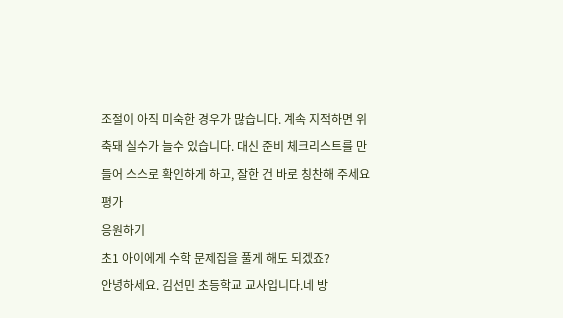조절이 아직 미숙한 경우가 많습니다. 계속 지적하면 위축돼 실수가 늘수 있습니다. 대신 준비 체크리스트를 만들어 스스로 확인하게 하고, 잘한 건 바로 칭찬해 주세요
평가
응원하기
초1 아이에게 수학 문제집을 풀게 해도 되겠죠?
안녕하세요. 김선민 초등학교 교사입니다.네 방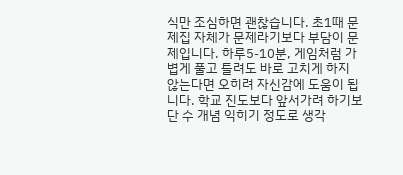식만 조심하면 괜찮습니다. 초1때 문제집 자체가 문제라기보다 부담이 문제입니다. 하루5-10분, 게임처럼 가볍게 풀고 틀려도 바로 고치게 하지 않는다면 오히려 자신감에 도움이 됩니다. 학교 진도보다 앞서가려 하기보단 수 개념 익히기 정도로 생각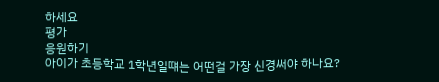하세요
평가
응원하기
아이가 초등학교 1학년일떄는 어떤걸 가장 신경써야 하나요?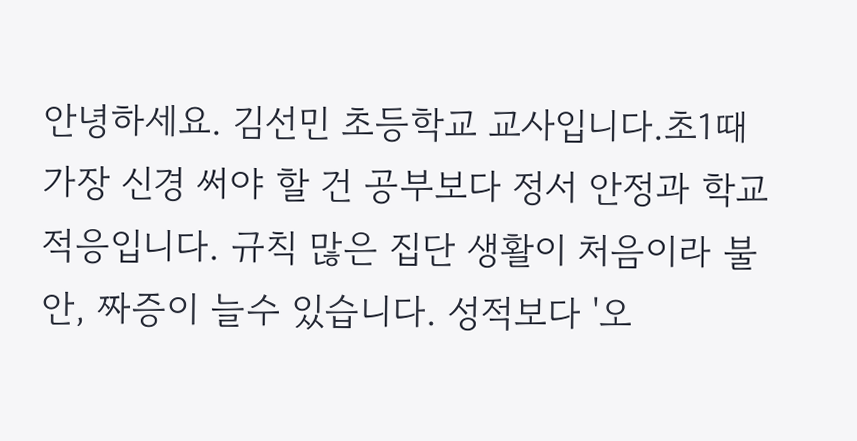안녕하세요. 김선민 초등학교 교사입니다.초1때 가장 신경 써야 할 건 공부보다 정서 안정과 학교 적응입니다. 규칙 많은 집단 생활이 처음이라 불안, 짜증이 늘수 있습니다. 성적보다 '오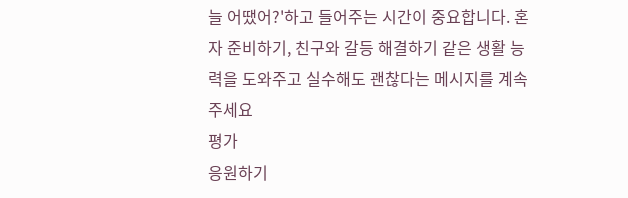늘 어땠어?'하고 들어주는 시간이 중요합니다. 혼자 준비하기, 친구와 갈등 해결하기 같은 생활 능력을 도와주고 실수해도 괜찮다는 메시지를 계속 주세요
평가
응원하기